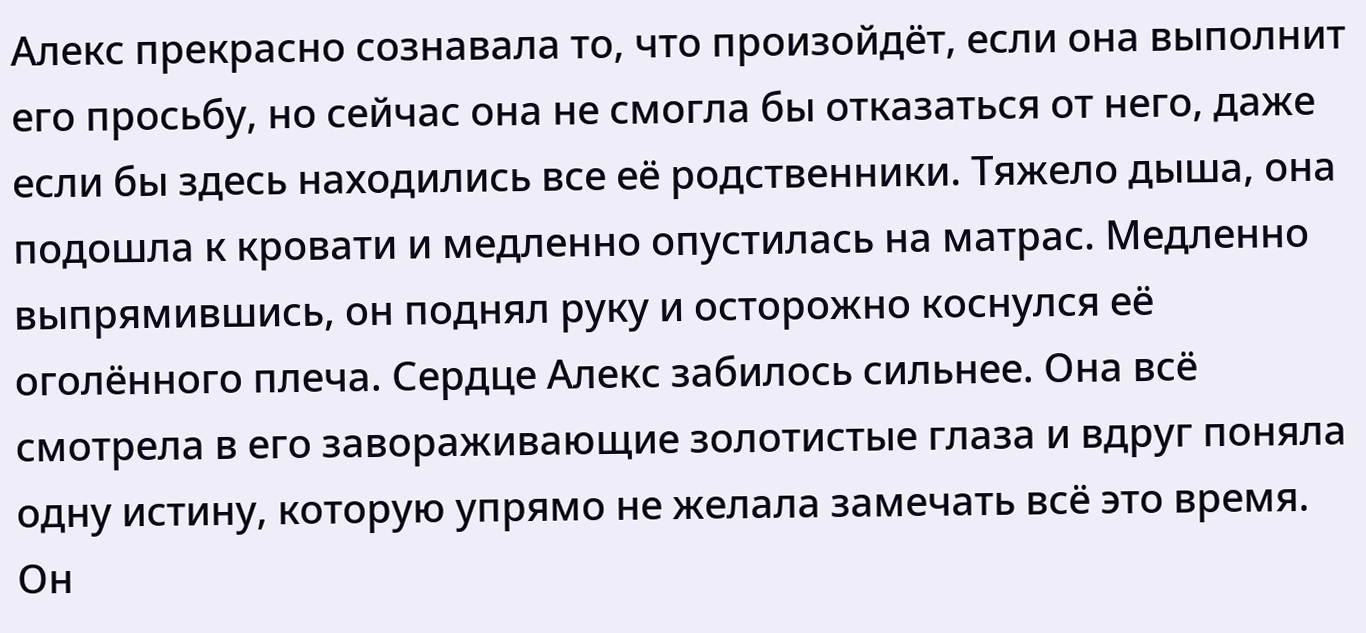Алекс прекрасно сознавала то, что произойдёт, если она выполнит его просьбу, но сейчас она не смогла бы отказаться от него, даже если бы здесь находились все её родственники. Тяжело дыша, она подошла к кровати и медленно опустилась на матрас. Медленно выпрямившись, он поднял руку и осторожно коснулся её оголённого плеча. Сердце Алекс забилось сильнее. Она всё смотрела в его завораживающие золотистые глаза и вдруг поняла одну истину, которую упрямо не желала замечать всё это время.
Он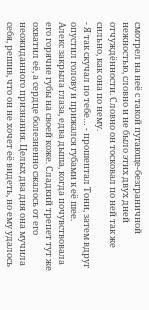смотрел на неё с такой пугающе-безграничной нежностью, словно и не было этих двух дней отчуждённости. Словно он тосковал по ней так же сильно, как она по нему.
- Я так скучал по тебе… - прошептал Тони, затем вдруг опустил голову и прижался губами к её шее.
Алекс закрыла глаза, едва дыша, когда почувствовала его горячие губы на своей коже. Сладкий трепет тут же охватил её, а сердце болезненно сжалось от его неожиданного признания. Целых два дня она мучила себя, решив, что он не хочет её видеть, но ему удалось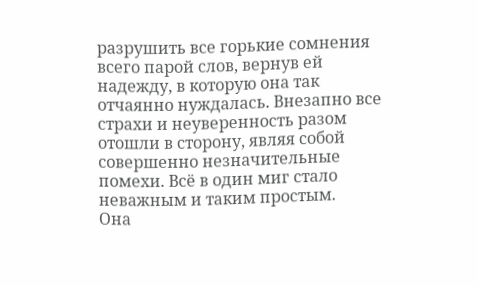разрушить все горькие сомнения всего парой слов, вернув ей надежду, в которую она так отчаянно нуждалась. Внезапно все страхи и неуверенность разом отошли в сторону, являя собой совершенно незначительные помехи. Всё в один миг стало неважным и таким простым.
Она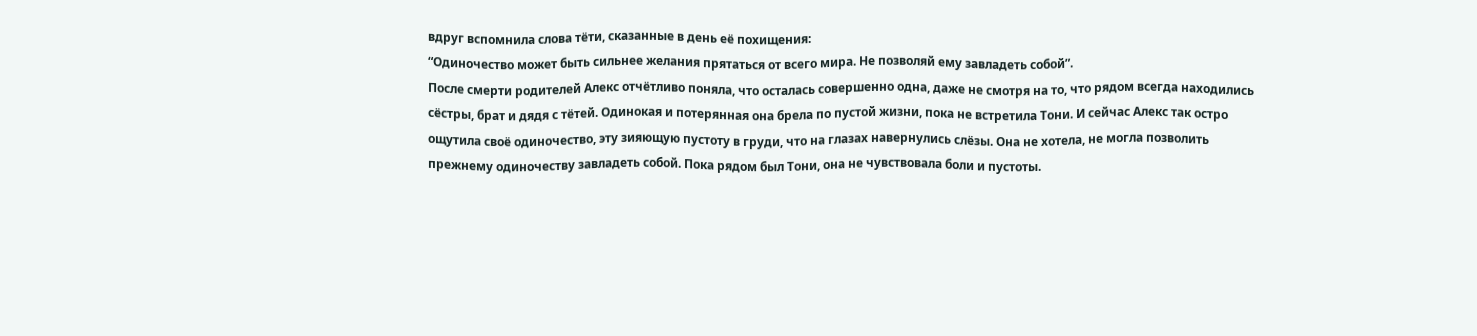вдруг вспомнила слова тёти, сказанные в день её похищения:
“Одиночество может быть сильнее желания прятаться от всего мира. Не позволяй ему завладеть собой”.
После смерти родителей Алекс отчётливо поняла, что осталась совершенно одна, даже не смотря на то, что рядом всегда находились сёстры, брат и дядя с тётей. Одинокая и потерянная она брела по пустой жизни, пока не встретила Тони. И сейчас Алекс так остро ощутила своё одиночество, эту зияющую пустоту в груди, что на глазах навернулись слёзы. Она не хотела, не могла позволить прежнему одиночеству завладеть собой. Пока рядом был Тони, она не чувствовала боли и пустоты.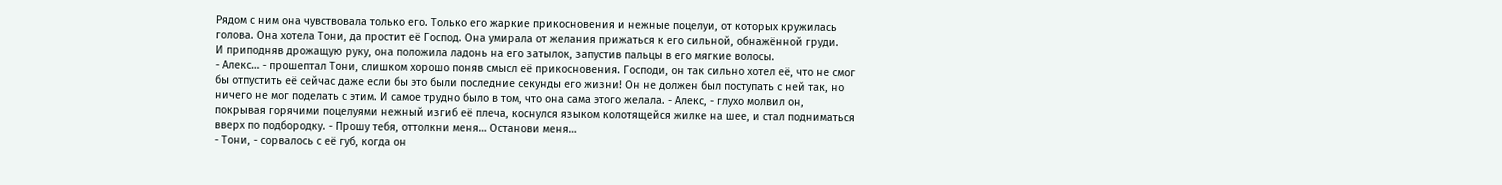Рядом с ним она чувствовала только его. Только его жаркие прикосновения и нежные поцелуи, от которых кружилась голова. Она хотела Тони, да простит её Господ. Она умирала от желания прижаться к его сильной, обнажённой груди.
И приподняв дрожащую руку, она положила ладонь на его затылок, запустив пальцы в его мягкие волосы.
- Алекс… - прошептал Тони, слишком хорошо поняв смысл её прикосновения. Господи, он так сильно хотел её, что не смог бы отпустить её сейчас даже если бы это были последние секунды его жизни! Он не должен был поступать с ней так, но ничего не мог поделать с этим. И самое трудно было в том, что она сама этого желала. - Алекс, - глухо молвил он, покрывая горячими поцелуями нежный изгиб её плеча, коснулся языком колотящейся жилке на шее, и стал подниматься вверх по подбородку. - Прошу тебя, оттолкни меня… Останови меня…
- Тони, - сорвалось с её губ, когда он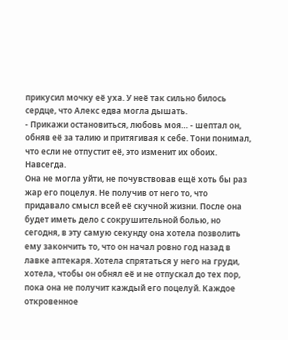прикусил мочку её уха. У неё так сильно билось сердце, что Алекс едва могла дышать.
- Прикажи остановиться, любовь моя… - шептал он, обняв её за талию и притягивая к себе. Тони понимал, что если не отпустит её, это изменит их обоих. Навсегда.
Она не могла уйти, не почувствовав ещё хоть бы раз жар его поцелуя. Не получив от него то, что придавало смысл всей её скучной жизни. После она будет иметь дело с сокрушительной болью, но сегодня, в эту самую секунду она хотела позволить ему закончить то, что он начал ровно год назад в лавке аптекаря. Хотела спрятаться у него на груди, хотела, чтобы он обнял её и не отпускал до тех пор, пока она не получит каждый его поцелуй. Каждое откровенное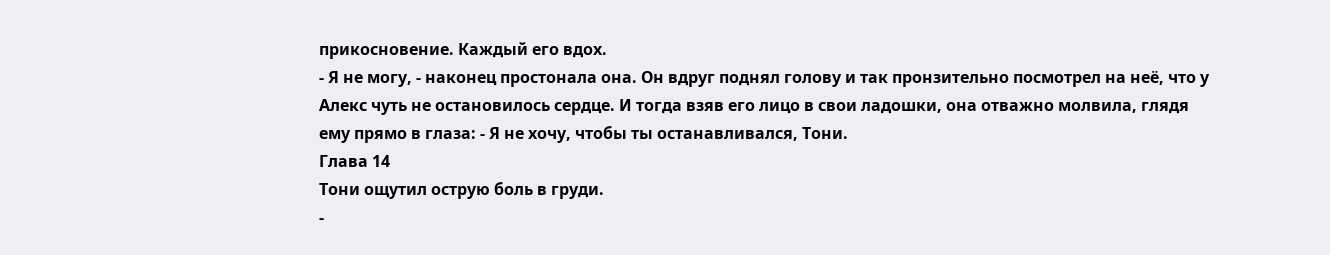прикосновение. Каждый его вдох.
- Я не могу, - наконец простонала она. Он вдруг поднял голову и так пронзительно посмотрел на неё, что у Алекс чуть не остановилось сердце. И тогда взяв его лицо в свои ладошки, она отважно молвила, глядя ему прямо в глаза: - Я не хочу, чтобы ты останавливался, Тони.
Глава 14
Тони ощутил острую боль в груди.
-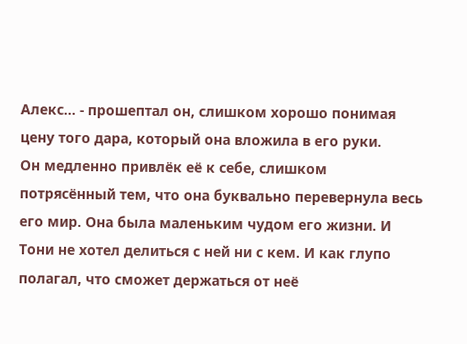Алекс… - прошептал он, слишком хорошо понимая цену того дара, который она вложила в его руки.
Он медленно привлёк её к себе, слишком потрясённый тем, что она буквально перевернула весь его мир. Она была маленьким чудом его жизни. И Тони не хотел делиться с ней ни с кем. И как глупо полагал, что сможет держаться от неё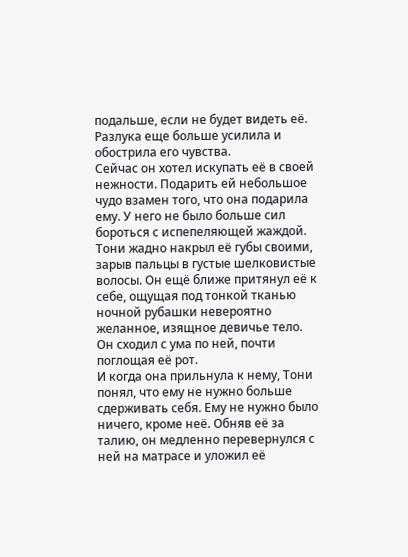подальше, если не будет видеть её. Разлука еще больше усилила и обострила его чувства.
Сейчас он хотел искупать её в своей нежности. Подарить ей небольшое чудо взамен того, что она подарила ему. У него не было больше сил бороться с испепеляющей жаждой. Тони жадно накрыл её губы своими, зарыв пальцы в густые шелковистые волосы. Он ещё ближе притянул её к себе, ощущая под тонкой тканью ночной рубашки невероятно желанное, изящное девичье тело. Он сходил с ума по ней, почти поглощая её рот.
И когда она прильнула к нему, Тони понял, что ему не нужно больше сдерживать себя. Ему не нужно было ничего, кроме неё. Обняв её за талию, он медленно перевернулся с ней на матрасе и уложил её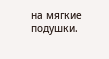на мягкие подушки.